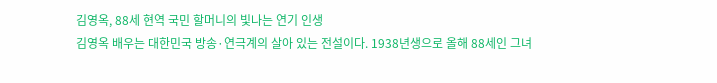김영옥, 88세 현역 국민 할머니의 빛나는 연기 인생
김영옥 배우는 대한민국 방송·연극계의 살아 있는 전설이다. 1938년생으로 올해 88세인 그녀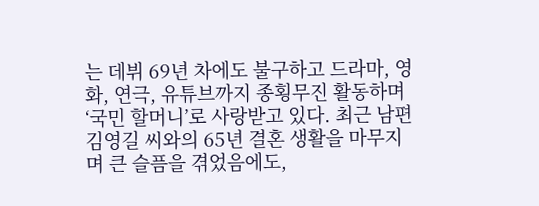는 데뷔 69년 차에도 불구하고 드라마, 영화, 연극, 유튜브까지 종횡무진 활동하며 ‘국민 할머니’로 사랑받고 있다. 최근 남편 김영길 씨와의 65년 결혼 생활을 마무지며 큰 슬픔을 겪었음에도,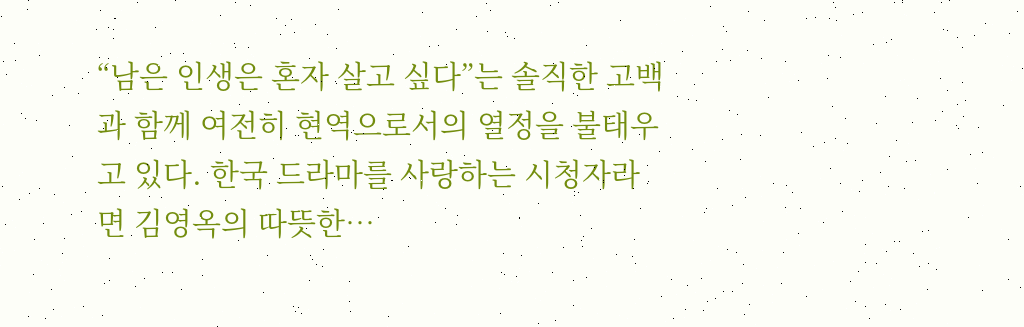“남은 인생은 혼자 살고 싶다”는 솔직한 고백과 함께 여전히 현역으로서의 열정을 불태우고 있다. 한국 드라마를 사랑하는 시청자라면 김영옥의 따뜻한…